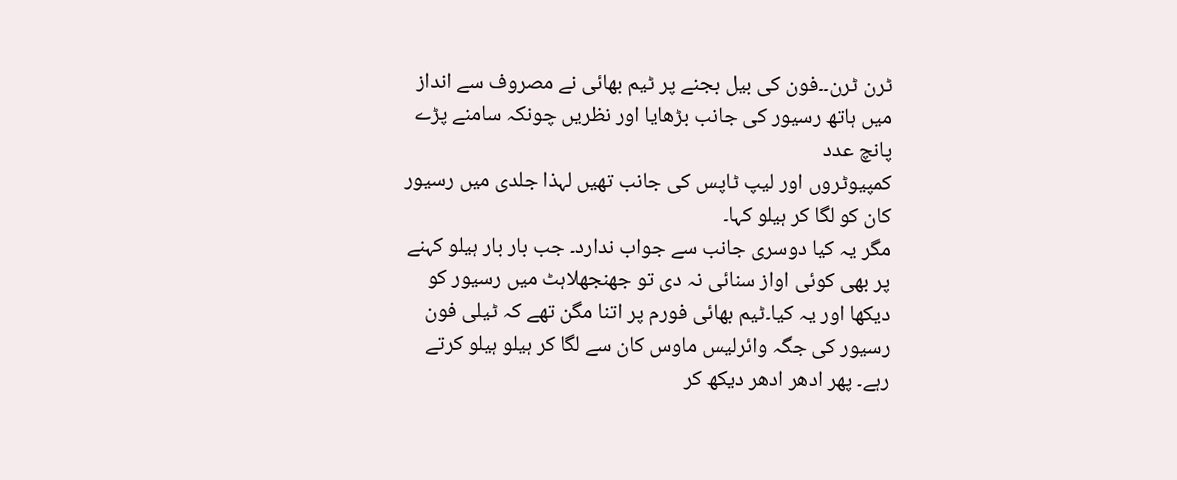ٹرن ٹرن۔۔فون کی بیل بجنے پر ٹیم بھائی نے مصروف سے انداز میں ہاتھ رسیور کی جانب بڑھایا اور نظریں چونکہ سامنے پڑے پانچ عدد
کمپیوٹروں اور لیپ ٹاپس کی جانب تھیں لہذا جلدی میں رسیور کان کو لگا کر ہیلو کہا۔
مگر یہ کیا دوسری جانب سے جواب ندارد۔ جب بار بار ہیلو کہنے پر بھی کوئی اواز سنائی نہ دی تو جھنجھلاہٹ میں رسیور کو دیکھا اور یہ کیا۔ٹیم بھائی فورم پر اتنا مگن تھے کہ ٹیلی فون رسیور کی جگہ وائرلیس ماوس کان سے لگا کر ہیلو ہیلو کرتے رہے۔ پھر ادھر ادھر دیکھ کر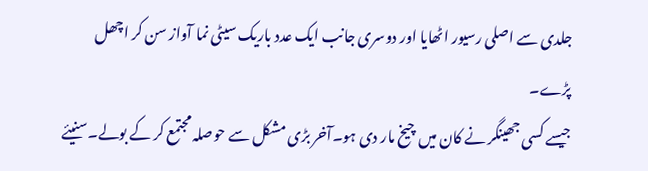جلدی سے اصلی رسیور اٹھایا اور دوسری جانب ایک عدد باریک سیٹی نما آواز سن کر اچھل پڑے۔
جیسے کسی جھینگر نے کان میں چیخ مار دی ہو۔آخر بڑی مشکل سے حوصلہ مجتمع کر کے بولے۔سنیئے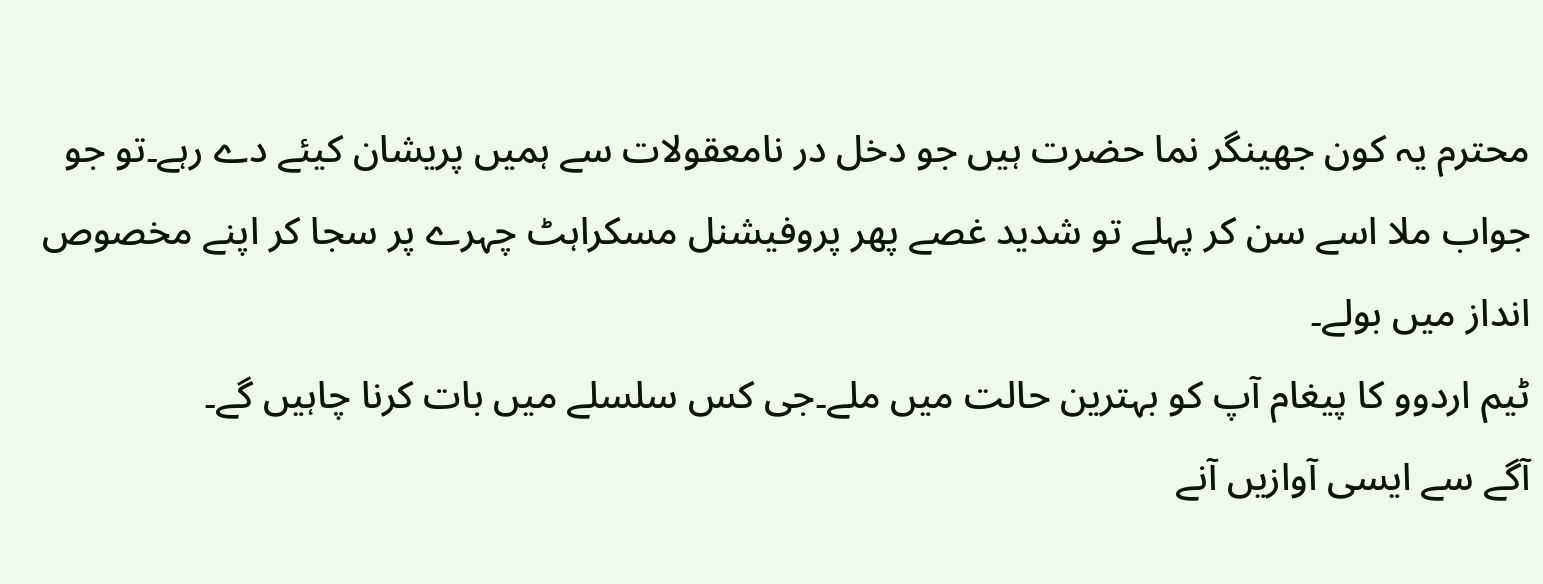محترم یہ کون جھینگر نما حضرت ہیں جو دخل در نامعقولات سے ہمیں پریشان کیئے دے رہے۔تو جو جواب ملا اسے سن کر پہلے تو شدید غصے پھر پروفیشنل مسکراہٹ چہرے پر سجا کر اپنے مخصوص انداز میں بولے۔
ٹیم اردوو کا پیغام آپ کو بہترین حالت میں ملے۔جی کس سلسلے میں بات کرنا چاہیں گے۔
آگے سے ایسی آوازیں آنے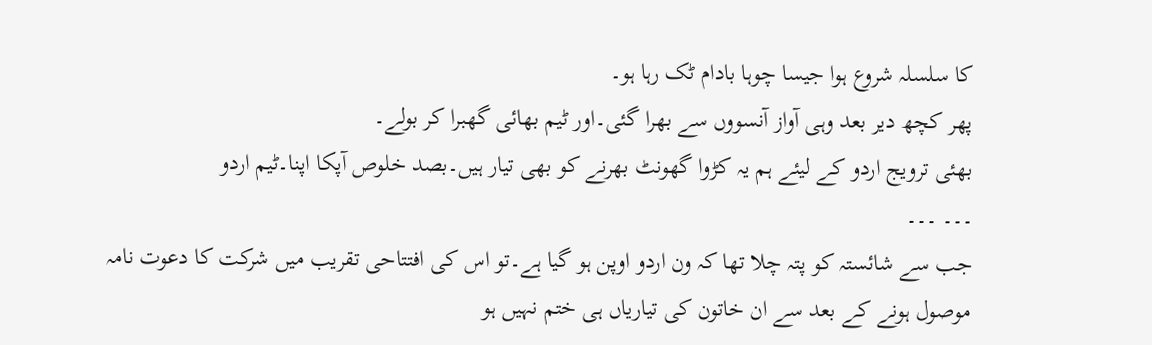کا سلسلہ شروع ہوا جیسا چوہا بادام ٹک رہا ہو۔
پھر کچھ دیر بعد وہی آواز آنسووں سے بھرا گئی۔اور ٹیم بھائی گھبرا کر بولے۔
بھئی ترویج اردو کے لیئے ہم یہ کڑوا گھونٹ بھرنے کو بھی تیار ہیں۔بصد خلوص آپکا اپنا۔ٹیم اردو
۔۔۔ ۔۔۔
جب سے شائستہ کو پتہ چلا تھا کہ ون اردو اوپن ہو گیا ہے۔تو اس کی افتتاحی تقریب میں شرکت کا دعوت نامہ موصول ہونے کے بعد سے ان خاتون کی تیاریاں ہی ختم نہیں ہو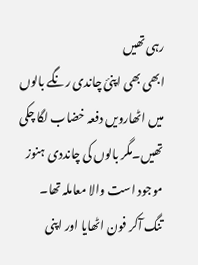رہی تھیں
ابھی بھی اپنئ چاندی رنگے بالوں میں اٹھارویں دفعہ خضاب لگا چکی تھیں۔مگر بالوں کی چانددی ہنوز موجود است والا معاملہ تھا۔
تنگ آکر فون اٹھایا اور اپنی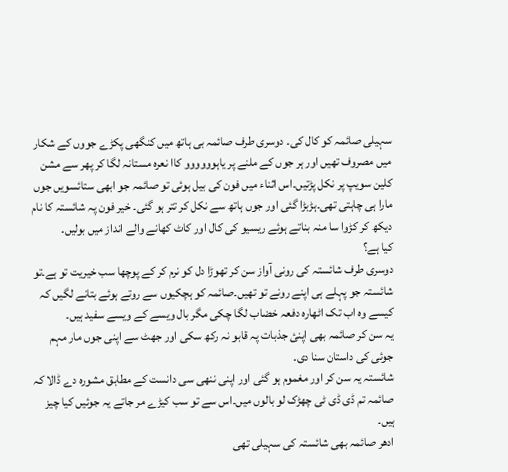سہیلی صائمہ کو کال کی۔ دوسری طرف صائمہ بی ہاتھ میں کنگھی پکڑے جووں کے شکار میں مصروف تھیں اور ہر جوں کے ملنے پر یاہوووووو کاا نعرہ مستانہ لگا کر پھر سے مشن کلین سویپ پر نکل پڑتیں۔اس اثناء میں فون کی بیل ہوئی تو صائمہ جو ابھی ستائسویں جوں مارا ہی چاہتی تھی۔ہڑبڑا گئی اور جوں ہاتھ سے نکل کر تتر ہو گئی۔ خیر فون پہ شائستہ کا نام دیکھ کر کڑوا سا منہ بناتے ہوئے ریسیو کی کال اور کاٹ کھانے والے انداز میں بولیں۔
کیا ہے؟
دوسری طرف شائستہ کی رونی آواز سن کر تھوڑا دل کو نرم کر کے پوچھا سب خیریت تو ہے۔تو شائستہ جو پہلے ہی اپنے رونے تو تھیں۔صائمہ کو ہچکیوں سے روتے ہوئے بتانے لگیں کہ کیسے وہ اب تک اٹھارہ دفعہ خضاب لگا چکی مگر بال ویسے کے ویسے سفید ہیں۔
یہ سن کر صائمہ بھی اپنئ جذبات پہ قابو نہ رکھ سکی اور جھٹ سے اپنی جوں مار مہم جوئی کی داستان سنا دی۔
شائستہ یہ سن کر اور مغموم ہو گئی اور اپنی ننھی سی دانست کے مطابق مشورہ دے ڈالا کہ صائمہ تم ڈی ڈی ٹی چھڑک لو بالوں میں۔اس سے تو سب کیڑے مر جاتے یہ جوئیں کیا چیز ہیں۔
ادھر صائمہ بھی شائستہ کی سہیلی تھی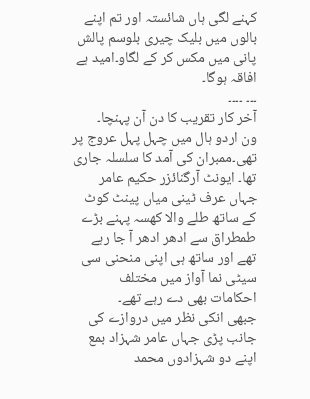کہنے لگی ہاں شائستہ اور تم اپنے بالوں میں بلیک چیری بلوسم پالش پانی میں مکس کر کے لگاو۔امید ہے افاقہ ہوگا۔
۔۔۔ ۔۔۔۔
آخر کار تقریب کا دن آن پہنچا۔
ون اردو ہال میں چہل پہل عروج پر تھی۔ممبران کی آمد کا سلسلہ جاری تھا۔ ایونٹ آرگنائزر حکیم عامر جہاں عرف ٹینی میاں پینٹ کوٹ کے ساتھ طلے والا کھسہ پہنے بڑے طمطراق سے ادھر ادھر آ جا رہے تھے اور ساتھ ہی اپنی منحنی سی سیٹی نما آواز میں مختلف احکامات بھی دے رہے تھے۔
جبھی انکی نظر میں دروازے کی جانب پڑی جہاں عامر شہزاد بمع اپنے دو شہزادوں محمد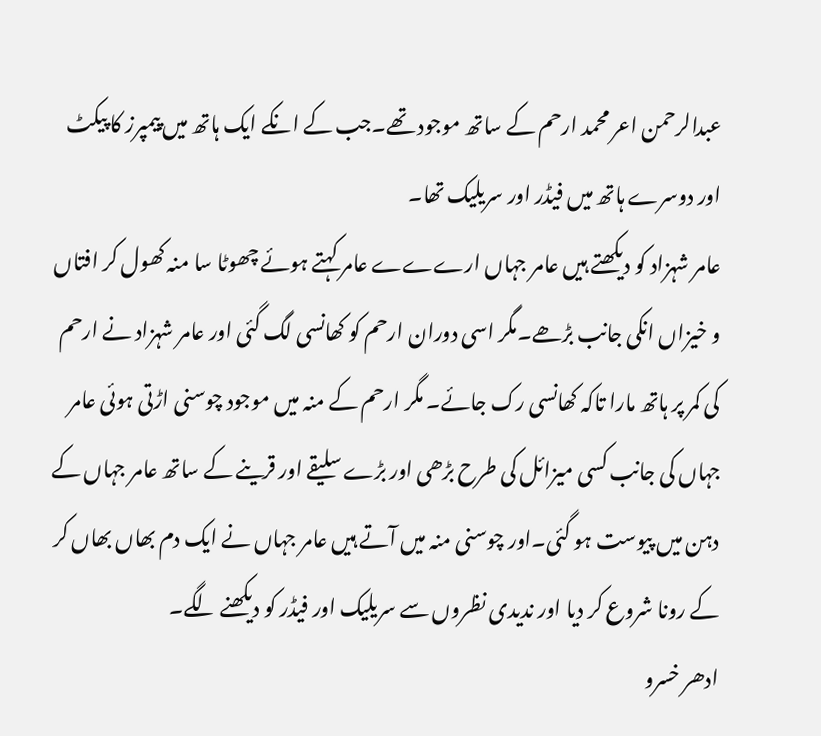عبدالرحمن اعر محمد ارحم کے ساتھ موجود تھے۔جب کے انکے ایک ہاتھ میں پیمپرز کا پیکٹ اور دوسرے ہاتھ میں فیڈر اور سریلیک تھا۔
عامر شہزاد کو دیکھتے ہیں عامر جہاں ارےےے عامر کہتے ہوئے چھوٹا سا منہ کھول کر افتاں و خیزاں انکی جانب بڑھے۔مگر اسی دوران ارحم کو کھانسی لگ گئی اور عامر شہزاد نے ارحم کی کمر پر ہاتھ مارا تاکہ کھانسی رک جائے۔ مگر ارحم کے منہ میں موجود چوسنی اڑتی ہوئی عامر جہاں کی جانب کسی میزائل کی طرح بڑھی اور بڑے سلیقے اور قرینے کے ساتھ عامر جہاں کے دہن میں پیوست ہو گئی۔اور چوسنی منہ میں آتے ہیں عامر جہاں نے ایک دم بھاں بھاں کر کے رونا شروع کر دیا اور ندیدی نظروں سے سریلیک اور فیڈر کو دیکھنے لگے۔
ادھر خسرو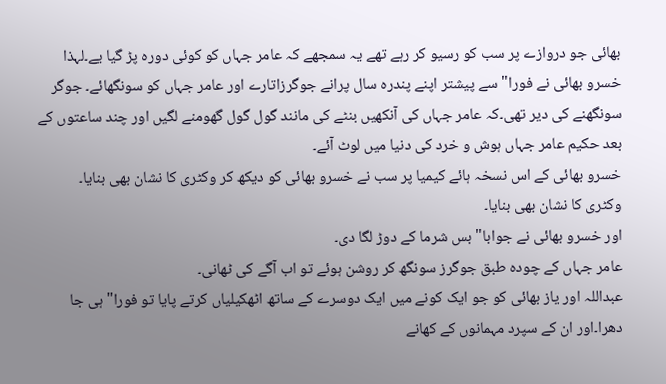بھائی جو دروازے پر سب کو رسیو کر رہے تھے یہ سمجھے کہ عامر جہاں کو کوئی دورہ پڑ گیا یے۔لہذا خسرو بھائی نے فورا" سے پیشتر اپنے پندرہ سال پرانے جوگرزاتارے اور عامر جہاں کو سونگھائے۔ جوگر سونگھنے کی دیر تھی۔کہ عامر جہاں کی آنکھیں بنٹے کی مانند گول گول گھومنے لگیں اور چند ساعتوں کے بعد حکیم عامر جہاں ہوش و خرد کی دنیا میں لوٹ آئے۔
خسرو بھائی کے اس نسخہ ہائے کیمیا پر سب نے خسرو بھائی کو دیکھ کر وکٹری کا نشان بھی بنایا۔
وکٹری کا نشان بھی بنایا۔
اور خسرو بھائی نے جوابا" بس شرما کے دوڑ لگا دی۔
عامر جہاں کے چودہ طبق جوگرز سونگھ کر روشن ہوئے تو اب آگے کی ٹھانی۔
عبداللہ اور یاز بھائی کو جو ایک کونے میں ایک دوسرے کے ساتھ اٹھکیلیاں کرتے پایا تو فورا" ہی جا دھرا۔اور ان کے سپرد مہمانوں کے کھانے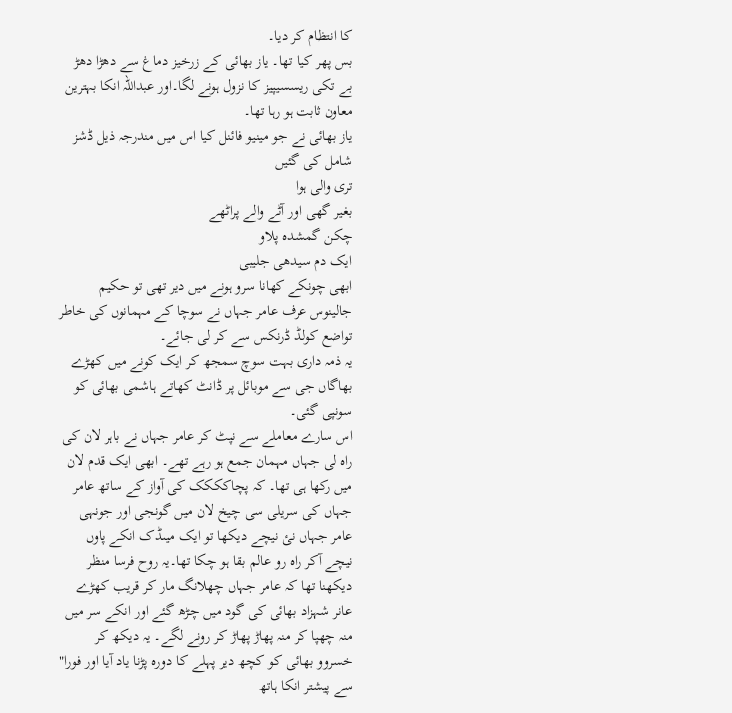کا انتظام کر دیا۔
بس پھر کیا تھا۔ یاز بھائی کے زرخیز دماغ سے دھڑا دھڑ بے تکی ریسسیپیز کا نزول ہونے لگا۔اور عبداللہ انکا بہترین معاون ثابت ہو رہا تھا۔
یاز بھائی نے جو مینیو فائنل کیا اس میں مندرجہ ذیل ڈشز شامل کی گئیں
تری والی ہوا
بغیر گھی اور آٹے والے پراٹھے
چکن گمشدہ پلاو
ایک دم سیدھی جلیبی
ابھی چونکے کھانا سرو ہونے میں دیر تھی تو حکیم جالینوس عرف عامر جہاں نے سوچا کے مہمانوں کی خاطر تواضع کولڈ ڈرنکس سے کر لی جائے۔
یہ ذمہ داری بہت سوچ سمجھ کر ایک کونے میں کھڑے بھاگاں جی سے موبائل پر ڈانٹ کھاتے ہاشمی بھائی کو سونپی گئی۔
اس سارے معاملے سے نپٹ کر عامر جہاں نے باہر لان کی راہ لی جہاں مہمان جمع ہو رہے تھے۔ ابھی ایک قدم لان میں رکھا ہی تھا۔ کہ پچاکککک کی آواز کے ساتھ عامر جہاں کی سریلی سی چیخ لان میں گونجی اور جونہی عامر جہاں نئ نیچے دیکھا تو ایک میںڈک انکے پاوں نیچے آکر راہ رو عالم بقا ہو چکا تھا۔یہ روح فرسا منظر دیکھنا تھا کہ عامر جہاں چھلانگ مار کر قریب کھڑے عانر شہزاد بھائی کی گود میں چڑھ گئے اور انکے سر میں منہ چھپا کر منہ پھاڑ پھاڑ کر رونے لگے۔ یہ دیکھ کر خسروو بھائی کو کچھ دیر پہلے کا دورہ پڑنا یاد آیا اور فورا" سے پیشتر انکا ہاتھ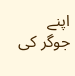اپنے جوگر کی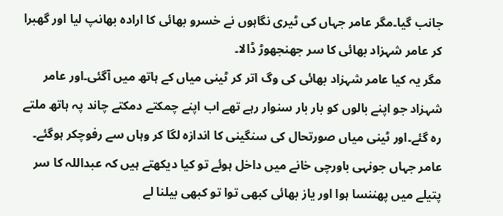جانب گیا۔مگر عامر جہاں کی ٹیری نگاہوں نے خسرو بھائی کا ارادہ بھانپ لیا اور گھبرا کر عامر شہزاد بھائی کا سر جھنجھوڑ ڈالا۔
مگر یہ کیا عامر شہزاد بھائی کی وگ اتر کر ٹینی میاں کے ہاتھ میں آگئی۔اور عامر شہزاد جو اپنے بالوں کو بار بار سنوار رہے تھے اب اپنے چمکتے دمکتے چاند پہ ہاتھ ملتے رہ گئے۔اور ٹینی میاں صورتحال کی سنگینی کا اندازہ لگا کر وہاں سے رفوچکر ہوگئے۔
عامر جہاں جونہی باورچی خانے میں داخل ہوئے تو کیا دیکھتے ہیں کہ عبداللہ کا سر پتیلے میں پھننسا ہوا اور یاز بھائی کبھی توا تو کبھی بیلنا لے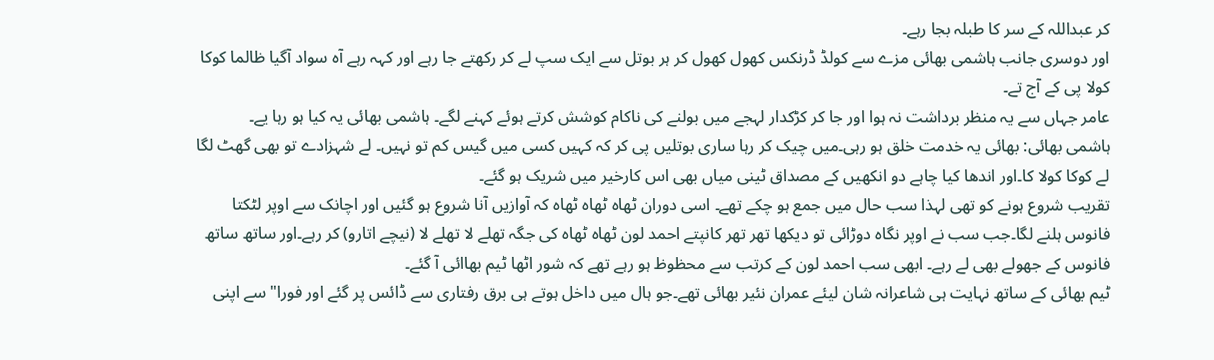کر عبداللہ کے سر کا طبلہ بجا رہے۔
اور دوسری جانب ہاشمی بھائی مزے سے کولڈ ڈرنکس کھول کھول کر ہر بوتل سے ایک سپ لے کر رکھتے جا رہے اور کہہ رہے آہ سواد آگیا ظالما کوکا کولا پی کے آج تے۔
عامر جہاں سے یہ منظر برداشت نہ ہوا اور جا کر کڑکدار لہجے میں بولنے کی ناکام کوشش کرتے ہوئے کہنے لگے۔ ہاشمی بھائی یہ کیا ہو رہا یے۔
ہاشمی بھائی: بھائی یہ خدمت خلق ہو رہی۔میں چیک کر رہا ساری بوتلیں پی کر کہ کہیں کسی میں گیس کم تو نہیں۔ لے شہزادے تو بھی گھٹ لگا لے کوکا کولا کا۔اور اندھا کیا چاہے دو انکھیں کے مصداق ٹینی میاں بھی اس کارخیر میں شریک ہو گئے۔
تقریب شروع ہونے کو تھی لہذا سب حال میں جمع ہو چکے تھے۔ اسی دوران ٹھاہ ٹھاہ ٹھاہ کہ آوازیں آنا شروع ہو گئیں اور اچانک سے اوپر لٹکتا فانوس ہلنے لگا۔جب سب نے اوپر نگاہ دوڑائی تو دیکھا تھر تھر کانپتے احمد لون ٹھاہ ٹھاہ کی جگہ تھلے لا تھلے لا (نیچے اتارو) کر رہے۔اور ساتھ ساتھ فانوس کے جھولے بھی لے رہے۔ ابھی سب احمد لون کے کرتب سے محظوظ ہو رہے تھے کہ شور اٹھا ٹیم بھاائی آ گئے۔
ٹیم بھائی کے ساتھ نہایت ہی شاعرانہ شان لیئے عمران نئیر بھائی تھے۔جو ہال میں داخل ہوتے ہی برق رفتاری سے ڈائس پر گئے اور فورا" سے اپنی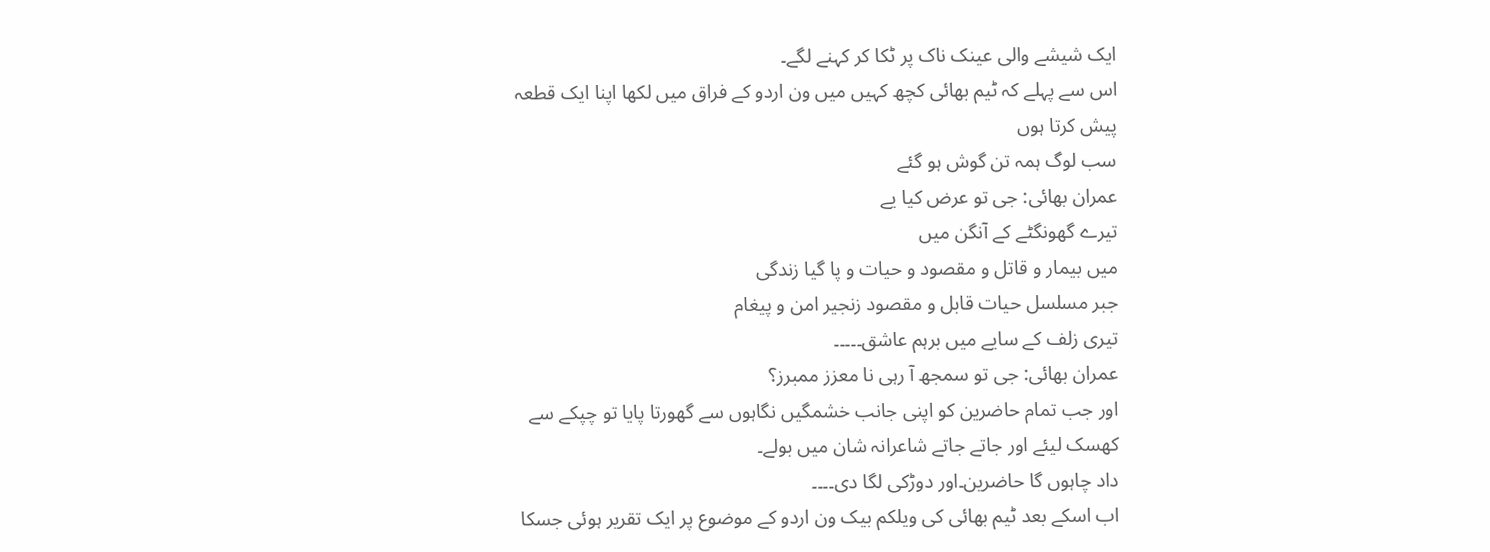ایک شیشے والی عینک ناک پر ٹکا کر کہنے لگے۔
اس سے پہلے کہ ٹیم بھائی کچھ کہیں میں ون اردو کے فراق میں لکھا اپنا ایک قطعہ پیش کرتا ہوں
سب لوگ ہمہ تن گوش ہو گئے
عمران بھائی: جی تو عرض کیا یے
تیرے گھونگٹے کے آنگن میں
میں بیمار و قاتل و مقصود و حیات و پا گیا زندگی
جبر مسلسل حیات قابل و مقصود زنجیر امن و پیغام
تیری زلف کے سایے میں برہم عاشق۔۔۔۔۔
عمران بھائی: جی تو سمجھ آ رہی نا معزز ممبرز؟
اور جب تمام حاضرین کو اپنی جانب خشمگیں نگاہوں سے گھورتا پایا تو چپکے سے کھسک لیئے اور جاتے جاتے شاعرانہ شان میں بولے۔
داد چاہوں گا حاضرین۔اور دوڑکی لگا دی۔۔۔۔
اب اسکے بعد ٹیم بھائی کی ویلکم بیک ون اردو کے موضوع پر ایک تقریر ہوئی جسکا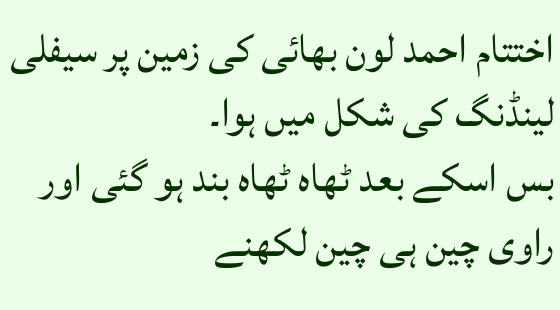اختتام احمد لون بھائی کی زمین پر سیفلی لینڈنگ کی شکل میں ہوا۔
بس اسکے بعد ٹھاہ ٹھاہ بند ہو گئی اور راوی چین ہی چین لکھنے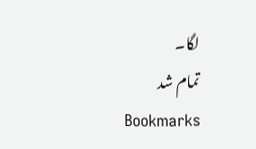لگا۔
تمام شد
Bookmarks